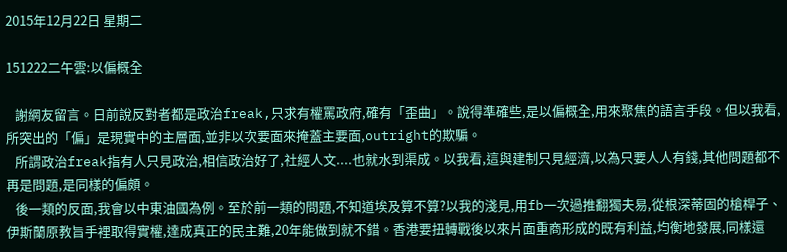2015年12月22日 星期二

151222二午雲:以偏概全

   謝網友留言。日前說反對者都是政治freak,只求有權罵政府,確有「歪曲」。說得準確些,是以偏概全,用來聚焦的語言手段。但以我看,所突出的「偏」是現實中的主層面,並非以次要面來掩蓋主要面,outright的欺騙。
   所謂政治freak指有人只見政治,相信政治好了,社經人文....也就水到渠成。以我看,這與建制只見經濟,以為只要人人有錢,其他問題都不再是問題,是同樣的偏頗。
   後一類的反面,我會以中東油國為例。至於前一類的問題,不知道埃及算不算?以我的淺見,用fb一次過推翻獨夫易,從根深蒂固的槍桿子、伊斯蘭原教旨手裡取得實權,達成真正的民主難,20年能做到就不錯。香港要扭轉戰後以來片面重商形成的既有利益,均衡地發展,同樣還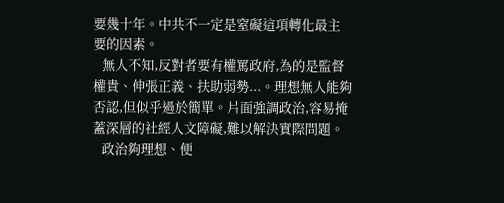要幾十年。中共不一定是窒礙這項轉化最主要的因素。
   無人不知,反對者要有權罵政府,為的是監督權貴、伸張正義、扶助弱勢...。理想無人能夠否認,但似乎過於簡單。片面強調政治,容易掩蓋深層的社經人文障礙,難以解決實際問題。
   政治夠理想、便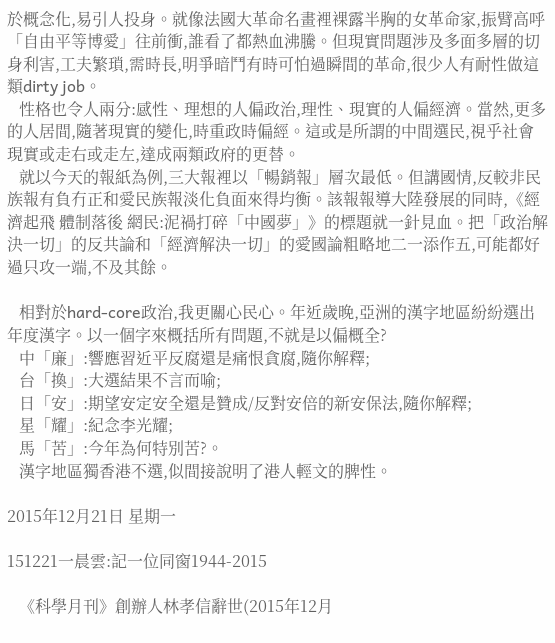於概念化,易引人投身。就像法國大革命名畫裡裸露半胸的女革命家,振臂高呼「自由平等博愛」往前衝,誰看了都熱血沸騰。但現實問題涉及多面多層的切身利害,工夫繁瑣,需時長,明爭暗鬥有時可怕過瞬間的革命,很少人有耐性做這類dirty job。
   性格也令人兩分:感性、理想的人偏政治,理性、現實的人偏經濟。當然,更多的人居間,隨著現實的變化,時重政時偏經。這或是所謂的中間選民,視乎社會現實或走右或走左,達成兩類政府的更替。
   就以今天的報紙為例,三大報裡以「暢銷報」層次最低。但講國情,反較非民族報有負冇正和愛民族報淡化負面來得均衡。該報報導大陸發展的同時,《經濟起飛 體制落後 網民:泥禍打碎「中國夢」》的標題就一針見血。把「政治解決一切」的反共論和「經濟解決一切」的愛國論粗略地二一添作五,可能都好過只攻一端,不及其餘。

   相對於hard-core政治,我更關心民心。年近歲晚,亞洲的漢字地區紛紛選出年度漢字。以一個字來概括所有問題,不就是以偏概全?
   中「廉」:響應習近平反腐還是痛恨貪腐,隨你解釋;
   台「換」:大選結果不言而喻;
   日「安」:期望安定安全還是贊成/反對安倍的新安保法,隨你解釋;
   星「耀」:紀念李光耀;
   馬「苦」:今年為何特別苦?。
   漢字地區獨香港不選,似間接說明了港人輕文的脾性。

2015年12月21日 星期一

151221一晨雲:記一位同窗1944-2015

   《科學月刊》創辦人林孝信辭世(2015年12月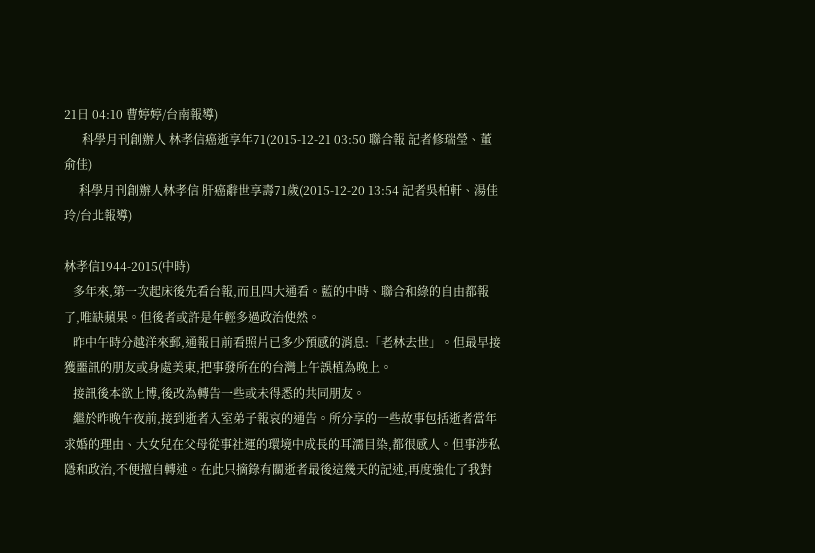21日 04:10 曹婷婷/台南報導)
      科學月刊創辦人 林孝信癌逝享年71(2015-12-21 03:50 聯合報 記者修瑞瑩、董俞佳)
     科學月刊創辦人林孝信 肝癌辭世享壽71歲(2015-12-20 13:54 記者吳柏軒、湯佳玲/台北報導)

林孝信1944-2015(中時)
   多年來,第一次起床後先看台報,而且四大通看。藍的中時、聯合和綠的自由都報了,唯缺蘋果。但後者或許是年輕多過政治使然。
   昨中午時分越洋來郵,通報日前看照片已多少預感的消息:「老林去世」。但最早接獲噩訊的朋友或身處美東,把事發所在的台灣上午誤植為晚上。
   接訊後本欲上博,後改為轉告一些或未得悉的共同朋友。
   繼於昨晚午夜前,接到逝者入室弟子報哀的通告。所分享的一些故事包括逝者當年求婚的理由、大女兒在父母從事社運的環境中成長的耳濡目染,都很感人。但事涉私隱和政治,不便擅自轉述。在此只摘錄有關逝者最後這幾天的記述,再度強化了我對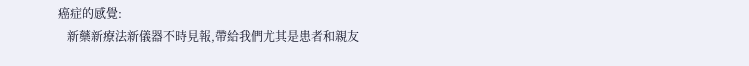癌症的感覺:
   新藥新療法新儀器不時見報,帶給我們尤其是患者和親友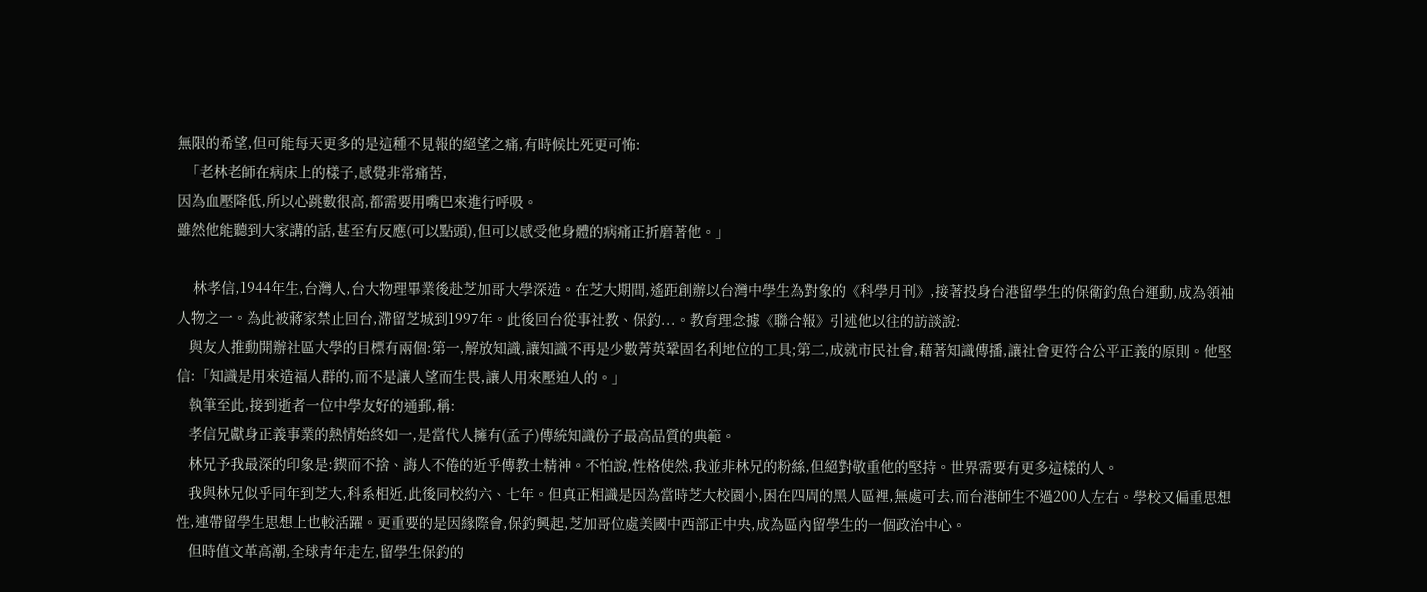無限的希望,但可能每天更多的是這種不見報的絕望之痛,有時候比死更可怖:
  「老林老師在病床上的樣子,感覺非常痛苦,
因為血壓降低,所以心跳數很高,都需要用嘴巴來進行呼吸。
雖然他能聽到大家講的話,甚至有反應(可以點頭),但可以感受他身體的病痛正折磨著他。」

    林孝信,1944年生,台灣人,台大物理畢業後赴芝加哥大學深造。在芝大期間,遙距創辦以台灣中學生為對象的《科學月刊》,接著投身台港留學生的保衛釣魚台運動,成為領袖人物之一。為此被蔣家禁止回台,滯留芝城到1997年。此後回台從事社教、保釣...。教育理念據《聯合報》引述他以往的訪談說:
   與友人推動開辦社區大學的目標有兩個:第一,解放知識,讓知識不再是少數菁英鞏固名利地位的工具;第二,成就市民社會,藉著知識傳播,讓社會更符合公平正義的原則。他堅信:「知識是用來造福人群的,而不是讓人望而生畏,讓人用來壓迫人的。」
   執筆至此,接到逝者一位中學友好的通郵,稱:
   孝信兄獻身正義事業的熱情始終如一,是當代人擁有(孟子)傳統知識份子最高品質的典範。
   林兄予我最深的印象是:鍥而不捨、誨人不倦的近乎傳教士精神。不怕說,性格使然,我並非林兄的粉絲,但絕對敬重他的堅持。世界需要有更多這樣的人。
   我與林兄似乎同年到芝大,科系相近,此後同校約六、七年。但真正相識是因為當時芝大校園小,困在四周的黑人區裡,無處可去,而台港師生不過200人左右。學校又偏重思想性,連帶留學生思想上也較活躍。更重要的是因緣際會,保釣興起,芝加哥位處美國中西部正中央,成為區內留學生的一個政治中心。
   但時值文革高潮,全球青年走左,留學生保釣的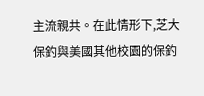主流親共。在此情形下,芝大保釣與美國其他校園的保釣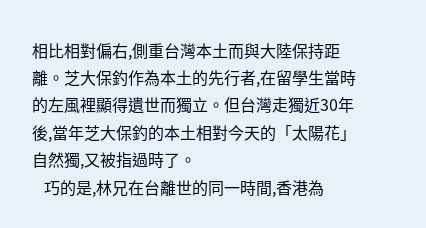相比相對偏右,側重台灣本土而與大陸保持距離。芝大保釣作為本土的先行者,在留學生當時的左風裡顯得遺世而獨立。但台灣走獨近30年後,當年芝大保釣的本土相對今天的「太陽花」自然獨,又被指過時了。
   巧的是,林兄在台離世的同一時間,香港為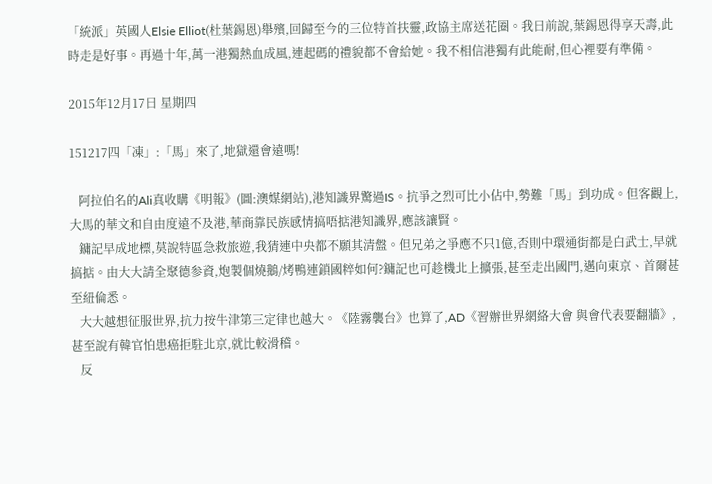「統派」英國人Elsie Elliot(杜葉錫恩)舉殯,回歸至今的三位特首扶靈,政協主席送花圈。我日前說,葉錫恩得享天壽,此時走是好事。再過十年,萬一港獨熱血成風,連起碼的禮貌都不會給她。我不相信港獨有此能耐,但心裡要有準備。

2015年12月17日 星期四

151217四「凍」:「馬」來了,地獄還會遠嗎!

   阿拉伯名的Ali真收購《明報》(圖:澳媒網站),港知識界驚過IS。抗爭之烈可比小佔中,勢難「馬」到功成。但客觀上,大馬的華文和自由度遠不及港,華商靠民族感情搞唔掂港知識界,應該讓賢。
   鏞記早成地標,莫說特區急救旅遊,我猜連中央都不願其清盤。但兄弟之爭應不只1億,否則中環通街都是白武士,早就搞掂。由大大請全聚德参資,炮製個燒鵝/烤鴨連鎖國粹如何?鏞記也可趁機北上擴張,甚至走出國門,邁向東京、首爾甚至紐倫悉。
   大大越想征服世界,抗力按牛津第三定律也越大。《陸霧襲台》也算了,AD《習辦世界網絡大會 與會代表要翻牆》,甚至說有韓官怕患癌拒駐北京,就比較滑稽。
   反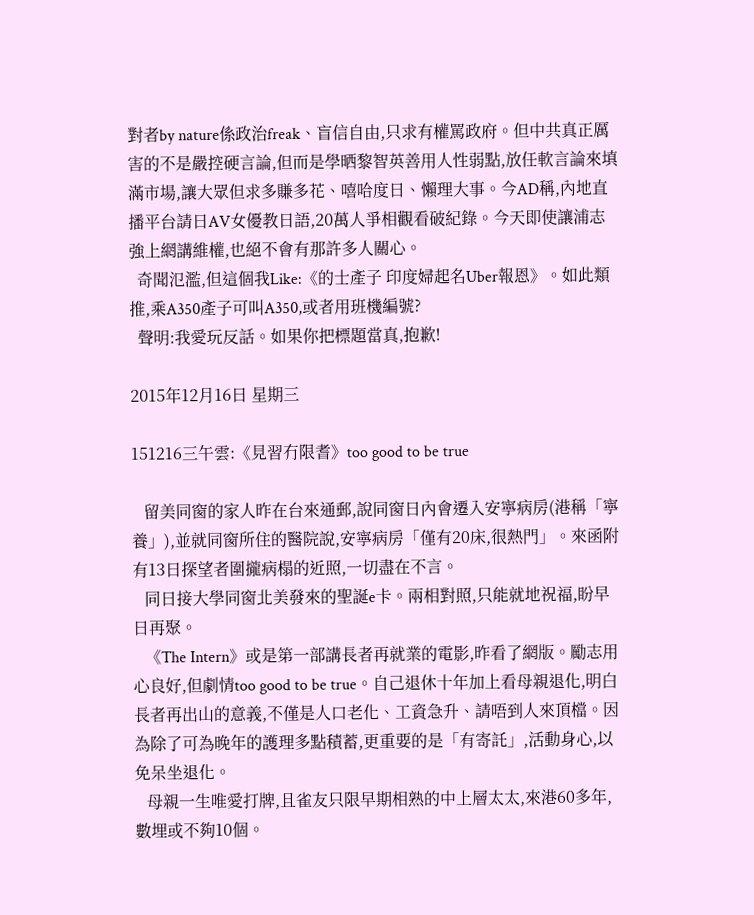對者by nature係政治freak、盲信自由,只求有權罵政府。但中共真正厲害的不是嚴控硬言論,但而是學晒黎智英善用人性弱點,放任軟言論來填滿市場,讓大眾但求多賺多花、嘻哈度日、懶理大事。今AD稱,內地直播平台請日AV女優教日語,20萬人爭相觀看破紀錄。今天即使讓浦志強上網講維權,也絕不會有那許多人關心。
  奇聞氾濫,但這個我Like:《的士產子 印度婦起名Uber報恩》。如此類推,乘A350產子可叫A350,或者用班機編號?
  聲明:我愛玩反話。如果你把標題當真,抱歉!

2015年12月16日 星期三

151216三午雲:《見習冇限耆》too good to be true

   留美同窗的家人昨在台來通郵,說同窗日內會遷入安寧病房(港稱「寧養」),並就同窗所住的醫院說,安寧病房「僅有20床,很熱門」。來函附有13日探望者圍攏病榻的近照,一切盡在不言。
   同日接大學同窗北美發來的聖誕e卡。兩相對照,只能就地祝福,盼早日再聚。
   《The Intern》或是第一部講長者再就業的電影,昨看了網版。勵志用心良好,但劇情too good to be true。自己退休十年加上看母親退化,明白長者再出山的意義,不僅是人口老化、工資急升、請唔到人來頂檔。因為除了可為晚年的護理多點積蓄,更重要的是「有寄託」,活動身心,以免呆坐退化。
   母親一生唯愛打牌,且雀友只限早期相熟的中上層太太,來港60多年,數埋或不夠10個。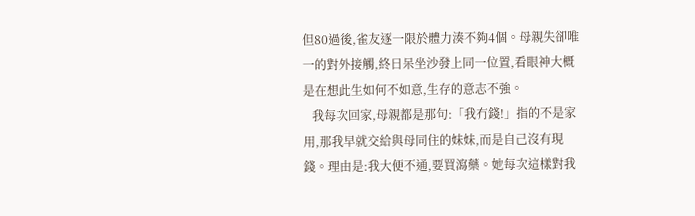但80過後,雀友逐一限於體力湊不夠4個。母親失卻唯一的對外接觸,終日呆坐沙發上同一位置,看眼神大概是在想此生如何不如意,生存的意志不強。
   我每次回家,母親都是那句:「我冇錢!」指的不是家用,那我早就交給與母同住的妹妹,而是自己沒有現錢。理由是:我大便不通,要買瀉藥。她每次這樣對我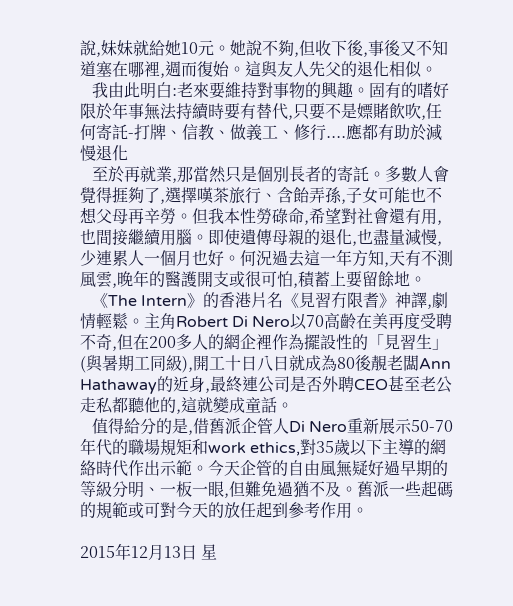說,妹妹就給她10元。她說不夠,但收下後,事後又不知道塞在哪裡,週而復始。這與友人先父的退化相似。
   我由此明白:老來要維持對事物的興趣。固有的嗜好限於年事無法持續時要有替代,只要不是嫖賭飲吹,任何寄託-打牌、信教、做義工、修行....應都有助於減慢退化
   至於再就業,那當然只是個別長者的寄託。多數人會覺得捱夠了,選擇嘆茶旅行、含飴弄孫,子女可能也不想父母再辛勞。但我本性勞碌命,希望對社會還有用,也間接繼續用腦。即使遺傳母親的退化,也盡量減慢,少連累人一個月也好。何況過去這一年方知,天有不測風雲,晚年的醫護開支或很可怕,積蓄上要留餘地。
   《The Intern》的香港片名《見習冇限耆》神譯,劇情輕鬆。主角Robert Di Nero以70高齡在美再度受聘不奇,但在200多人的網企裡作為擺設性的「見習生」(與暑期工同級),開工十日八日就成為80後靚老闆Ann Hathaway的近身,最終連公司是否外聘CEO甚至老公走私都聽他的,這就變成童話。
   值得給分的是,借舊派企管人Di Nero重新展示50-70年代的職場規矩和work ethics,對35歲以下主導的網絡時代作出示範。今天企管的自由風無疑好過早期的等級分明、一板一眼,但難免過猶不及。舊派一些起碼的規範或可對今天的放任起到參考作用。

2015年12月13日 星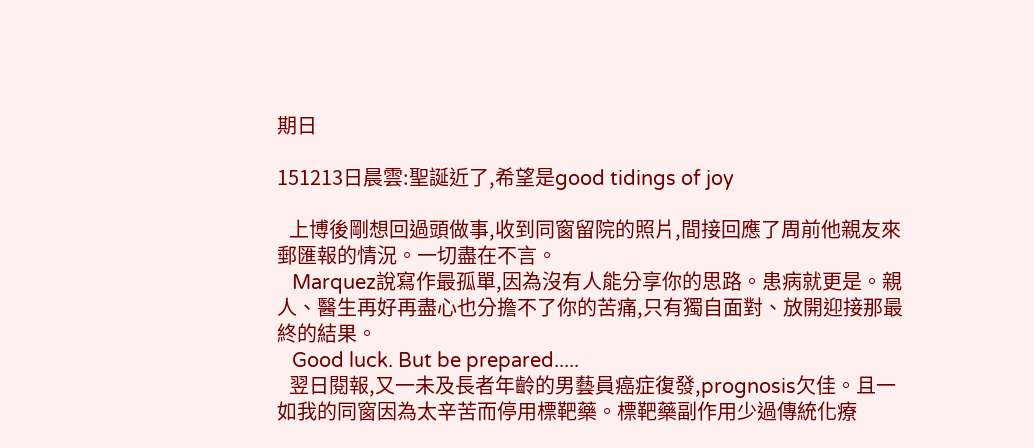期日

151213日晨雲:聖誕近了,希望是good tidings of joy

   上博後剛想回過頭做事,收到同窗留院的照片,間接回應了周前他親友來郵匯報的情況。一切盡在不言。
   Marquez說寫作最孤單,因為沒有人能分享你的思路。患病就更是。親人、醫生再好再盡心也分擔不了你的苦痛,只有獨自面對、放開迎接那最終的結果。
   Good luck. But be prepared.....
   翌日閱報,又一未及長者年齡的男藝員癌症復發,prognosis欠佳。且一如我的同窗因為太辛苦而停用標靶藥。標靶藥副作用少過傳統化療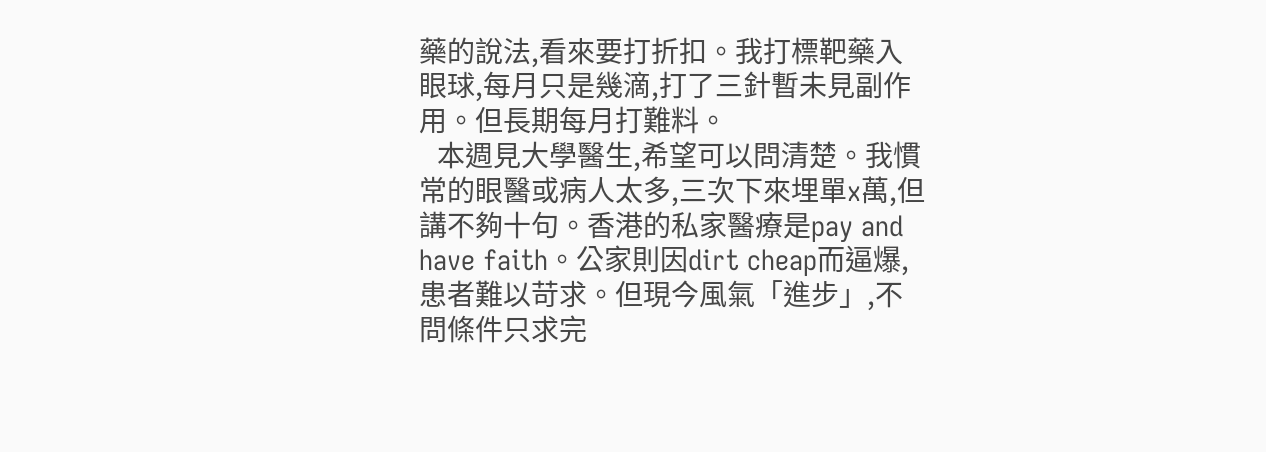藥的說法,看來要打折扣。我打標靶藥入眼球,每月只是幾滴,打了三針暫未見副作用。但長期每月打難料。
   本週見大學醫生,希望可以問清楚。我慣常的眼醫或病人太多,三次下來埋單x萬,但講不夠十句。香港的私家醫療是pay and have faith。公家則因dirt cheap而逼爆,患者難以苛求。但現今風氣「進步」,不問條件只求完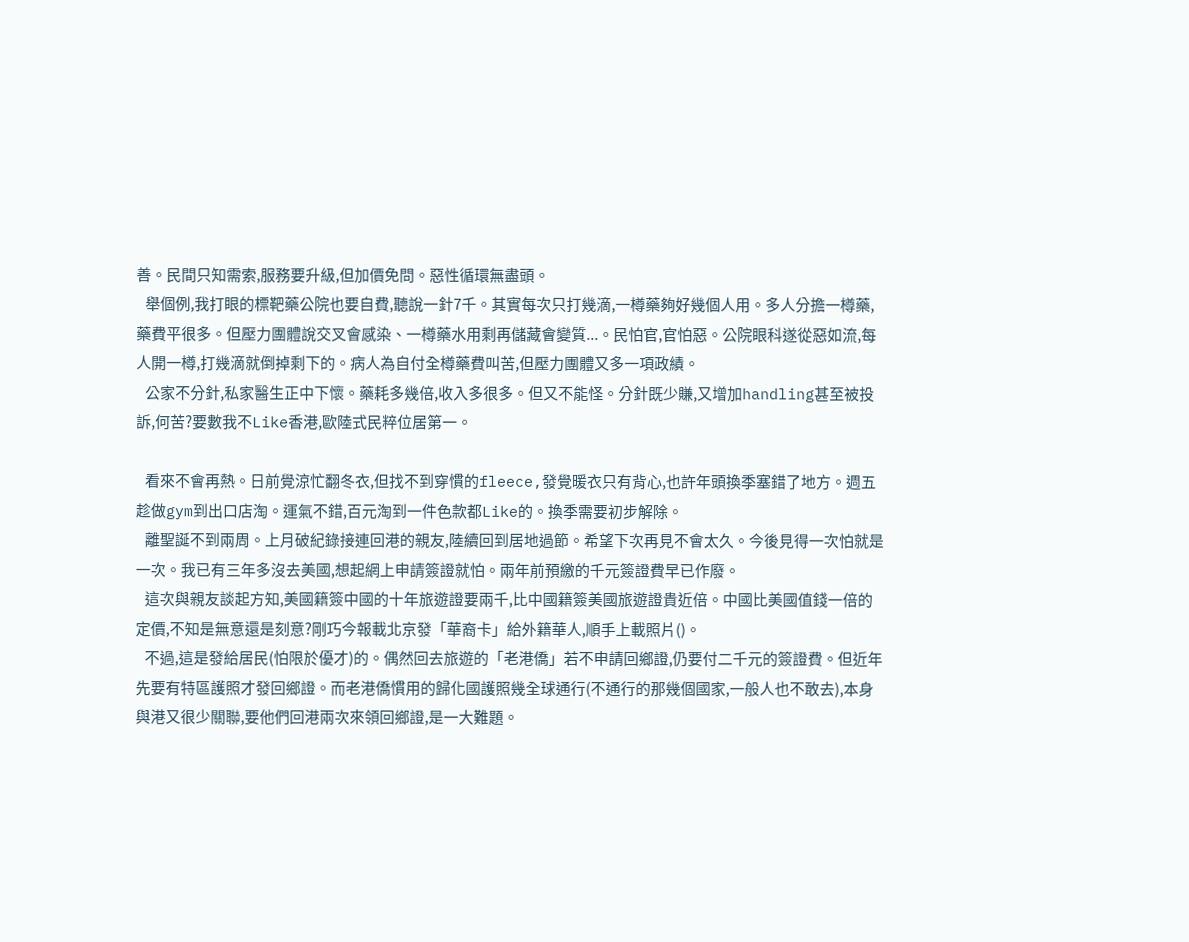善。民間只知需索,服務要升級,但加價免問。惡性循環無盡頭。
   舉個例,我打眼的標靶藥公院也要自費,聽說一針7千。其實每次只打幾滴,一樽藥夠好幾個人用。多人分擔一樽藥,藥費平很多。但壓力團體說交叉會感染、一樽藥水用剩再儲藏會變質...。民怕官,官怕惡。公院眼科遂從惡如流,每人開一樽,打幾滴就倒掉剩下的。病人為自付全樽藥費叫苦,但壓力團體又多一項政績。
   公家不分針,私家醫生正中下懷。藥耗多幾倍,收入多很多。但又不能怪。分針既少賺,又增加handling甚至被投訴,何苦?要數我不Like香港,歐陸式民粹位居第一。

   看來不會再熱。日前覺涼忙翻冬衣,但找不到穿慣的fleece,發覺暖衣只有背心,也許年頭換季塞錯了地方。週五趁做gym到出口店淘。運氣不錯,百元淘到一件色款都Like的。換季需要初步解除。
   離聖誕不到兩周。上月破紀錄接連回港的親友,陸續回到居地過節。希望下次再見不會太久。今後見得一次怕就是一次。我已有三年多沒去美國,想起網上申請簽證就怕。兩年前預繳的千元簽證費早已作廢。
   這次與親友談起方知,美國籍簽中國的十年旅遊證要兩千,比中國籍簽美國旅遊證貴近倍。中國比美國值錢一倍的定價,不知是無意還是刻意?剛巧今報載北京發「華裔卡」給外籍華人,順手上載照片()。
   不過,這是發給居民(怕限於優才)的。偶然回去旅遊的「老港僑」若不申請回鄉證,仍要付二千元的簽證費。但近年先要有特區護照才發回鄉證。而老港僑慣用的歸化國護照幾全球通行(不通行的那幾個國家,一般人也不敢去),本身與港又很少關聯,要他們回港兩次來領回鄉證,是一大難題。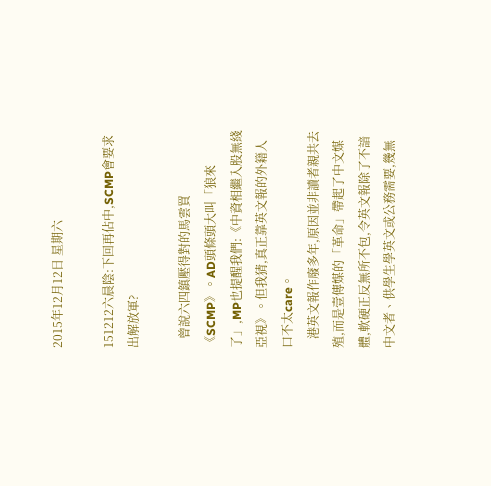2015年12月12日 星期六

151212六晨陰:下回再佔中,SCMP會要求出解放軍?

   曾說六四鎮壓得對的馬雲買《SCMP》。AD頭條頭大叫「狼來了」,MP也提醒我們:《中資相繼入股無綫亞視》。但我猜,真正靠英文報的外籍人口不太care。
   港英文報作廢多年,原因並非讀者親共去殖,而是壹傳媒的「革命」帶起了中文媒體,軟硬正反無所不包,令英文報除了不諳中文者、供學生學英文或公務需要,幾無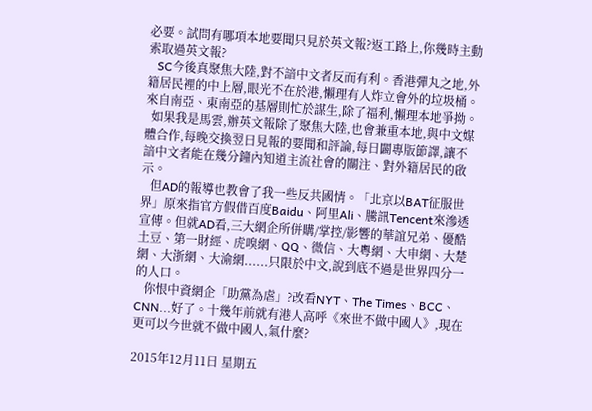必要。試問有哪項本地要聞只見於英文報?返工路上,你幾時主動索取過英文報?
   SC今後真聚焦大陸,對不諳中文者反而有利。香港彈丸之地,外籍居民裡的中上層,眼光不在於港,懶理有人炸立會外的垃圾桶。來自南亞、東南亞的基層則忙於謀生,除了福利,懶理本地爭拗。
  如果我是馬雲,辦英文報除了聚焦大陸,也會兼重本地,與中文媒體合作,每晚交換翌日見報的要聞和評論,每日闢專版節譯,讓不諳中文者能在幾分鐘內知道主流社會的關注、對外籍居民的啟示。
   但AD的報導也教會了我一些反共國情。「北京以BAT征服世界」原來指官方假借百度Baidu、阿里Ali、騰訊Tencent來滲透宣傳。但就AD看,三大網企所併購/掌控/影響的華誼兄弟、優酷土豆、第一財經、虎嗅網、QQ、微信、大粵網、大申網、大楚網、大浙網、大渝網......只限於中文,說到底不過是世界四分一的人口。
   你恨中資網企「助黨為虐」?改看NYT、The Times、BCC、CNN...好了。十幾年前就有港人高呼《來世不做中國人》,現在更可以今世就不做中國人,氣什麼?

2015年12月11日 星期五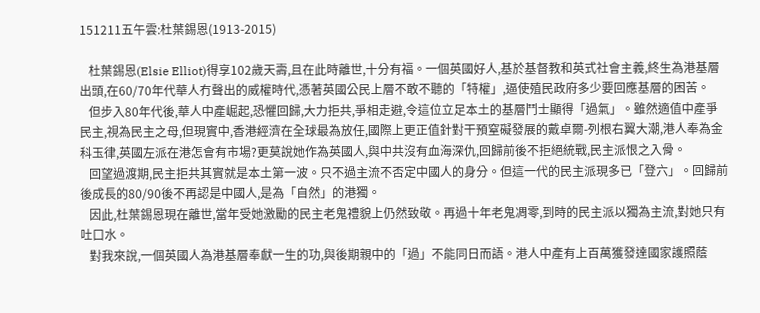151211五午雲:杜葉錫恩(1913-2015)

   杜葉錫恩(Elsie Elliot)得享102歲天壽,且在此時離世,十分有福。一個英國好人,基於基督教和英式社會主義,終生為港基層出頭,在60/70年代華人冇聲出的威權時代,憑著英國公民上層不敢不聽的「特權」,逼使殖民政府多少要回應基層的困苦。
   但步入80年代後,華人中產崛起,恐懼回歸,大力拒共,爭相走避,令這位立足本土的基層鬥士顯得「過氣」。雖然適值中產爭民主,視為民主之母,但現實中,香港經濟在全球最為放任,國際上更正值針對干預窒礙發展的戴卓爾-列根右翼大潮,港人奉為金科玉律,英國左派在港怎會有市場?更莫說她作為英國人,與中共沒有血海深仇,回歸前後不拒絕統戰,民主派恨之入骨。
   回望過渡期,民主拒共其實就是本土第一波。只不過主流不否定中國人的身分。但這一代的民主派現多已「登六」。回歸前後成長的80/90後不再認是中國人,是為「自然」的港獨。
   因此,杜葉錫恩現在離世,當年受她激勵的民主老鬼禮貌上仍然致敬。再過十年老鬼凋零,到時的民主派以獨為主流,對她只有吐口水。
   對我來說,一個英國人為港基層奉獻一生的功,與後期親中的「過」不能同日而語。港人中產有上百萬獲發達國家護照蔭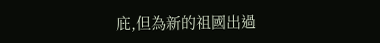庇,但為新的祖國出過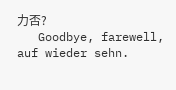力否?
   Goodbye, farewell, auf wieder sehn.